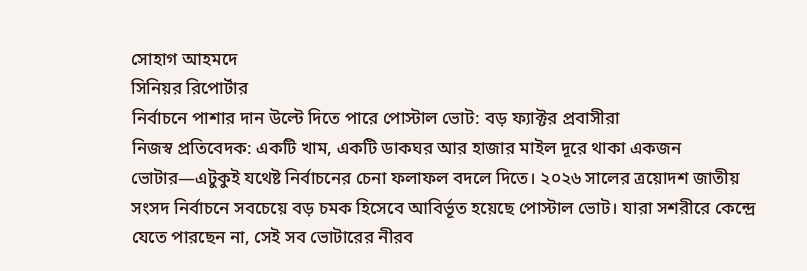সোহাগ আহমদে
সিনিয়র রিপোর্টার
নির্বাচনে পাশার দান উল্টে দিতে পারে পোস্টাল ভোট: বড় ফ্যাক্টর প্রবাসীরা
নিজস্ব প্রতিবেদক: একটি খাম, একটি ডাকঘর আর হাজার মাইল দূরে থাকা একজন ভোটার—এটুকুই যথেষ্ট নির্বাচনের চেনা ফলাফল বদলে দিতে। ২০২৬ সালের ত্রয়োদশ জাতীয় সংসদ নির্বাচনে সবচেয়ে বড় চমক হিসেবে আবির্ভূত হয়েছে পোস্টাল ভোট। যারা সশরীরে কেন্দ্রে যেতে পারছেন না, সেই সব ভোটারের নীরব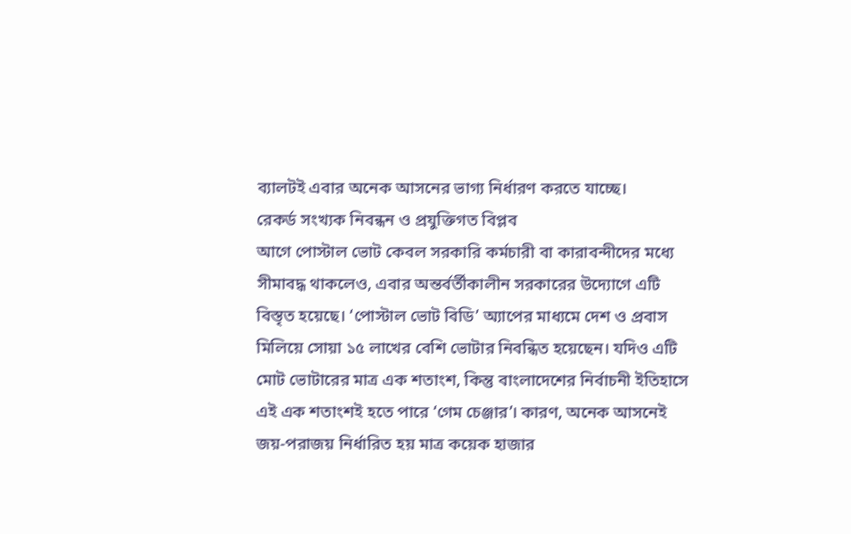ব্যালটই এবার অনেক আসনের ভাগ্য নির্ধারণ করতে যাচ্ছে।
রেকর্ড সংখ্যক নিবন্ধন ও প্রযুক্তিগত বিপ্লব
আগে পোস্টাল ভোট কেবল সরকারি কর্মচারী বা কারাবন্দীদের মধ্যে সীমাবদ্ধ থাকলেও, এবার অন্তর্বর্তীকালীন সরকারের উদ্যোগে এটি বিস্তৃত হয়েছে। ‘পোস্টাল ভোট বিডি’ অ্যাপের মাধ্যমে দেশ ও প্রবাস মিলিয়ে সোয়া ১৫ লাখের বেশি ভোটার নিবন্ধিত হয়েছেন। যদিও এটি মোট ভোটারের মাত্র এক শতাংশ, কিন্তু বাংলাদেশের নির্বাচনী ইতিহাসে এই এক শতাংশই হতে পারে ‘গেম চেঞ্জার’। কারণ, অনেক আসনেই জয়-পরাজয় নির্ধারিত হয় মাত্র কয়েক হাজার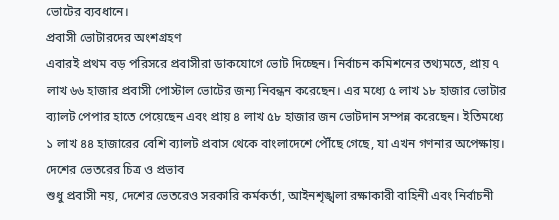ভোটের ব্যবধানে।
প্রবাসী ভোটারদের অংশগ্রহণ
এবারই প্রথম বড় পরিসরে প্রবাসীরা ডাকযোগে ভোট দিচ্ছেন। নির্বাচন কমিশনের তথ্যমতে, প্রায় ৭ লাখ ৬৬ হাজার প্রবাসী পোস্টাল ভোটের জন্য নিবন্ধন করেছেন। এর মধ্যে ৫ লাখ ১৮ হাজার ভোটার ব্যালট পেপার হাতে পেয়েছেন এবং প্রায় ৪ লাখ ৫৮ হাজার জন ভোটদান সম্পন্ন করেছেন। ইতিমধ্যে ১ লাখ ৪৪ হাজারের বেশি ব্যালট প্রবাস থেকে বাংলাদেশে পৌঁছে গেছে, যা এখন গণনার অপেক্ষায়।
দেশের ভেতরের চিত্র ও প্রভাব
শুধু প্রবাসী নয়, দেশের ভেতরেও সরকারি কর্মকর্তা, আইনশৃঙ্খলা রক্ষাকারী বাহিনী এবং নির্বাচনী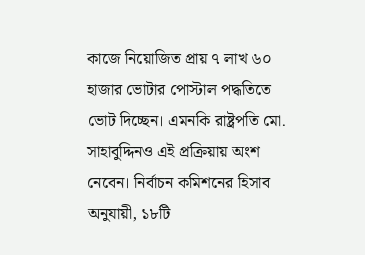কাজে নিয়োজিত প্রায় ৭ লাখ ৬০ হাজার ভোটার পোস্টাল পদ্ধতিতে ভোট দিচ্ছেন। এমনকি রাষ্ট্রপতি মো. সাহাবুদ্দিনও এই প্রক্রিয়ায় অংশ নেবেন। নির্বাচন কমিশনের হিসাব অনুযায়ী, ১৮টি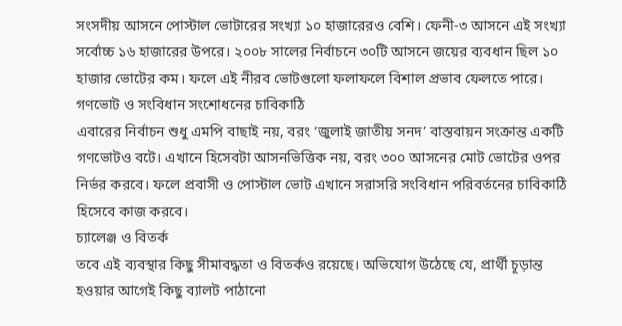সংসদীয় আসনে পোস্টাল ভোটারের সংখ্যা ১০ হাজারেরও বেশি। ফেনী-৩ আসনে এই সংখ্যা সর্বোচ্চ ১৬ হাজারের উপরে। ২০০৮ সালের নির্বাচনে ৩০টি আসনে জয়ের ব্যবধান ছিল ১০ হাজার ভোটের কম। ফলে এই নীরব ভোটগুলো ফলাফলে বিশাল প্রভাব ফেলতে পারে।
গণভোট ও সংবিধান সংশোধনের চাবিকাঠি
এবারের নির্বাচন শুধু এমপি বাছাই নয়, বরং ‘জুলাই জাতীয় সনদ’ বাস্তবায়ন সংক্রান্ত একটি গণভোটও বটে। এখানে হিসেবটা আসনভিত্তিক নয়, বরং ৩০০ আসনের মোট ভোটের ওপর নির্ভর করবে। ফলে প্রবাসী ও পোস্টাল ভোট এখানে সরাসরি সংবিধান পরিবর্তনের চাবিকাঠি হিসেবে কাজ করবে।
চ্যালেঞ্জ ও বিতর্ক
তবে এই ব্যবস্থার কিছু সীমাবদ্ধতা ও বিতর্কও রয়েছে। অভিযোগ উঠেছে যে, প্রার্থী চূড়ান্ত হওয়ার আগেই কিছু ব্যালট পাঠানো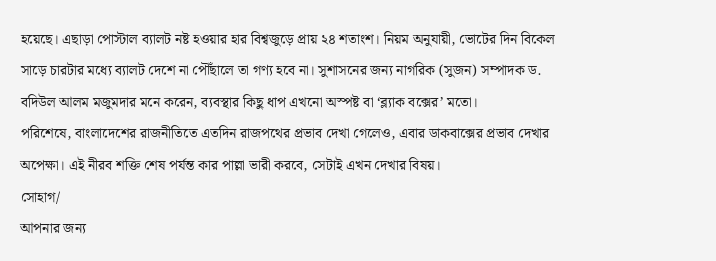হয়েছে। এছাড়া পোস্টাল ব্যালট নষ্ট হওয়ার হার বিশ্বজুড়ে প্রায় ২৪ শতাংশ। নিয়ম অনুযায়ী, ভোটের দিন বিকেল সাড়ে চারটার মধ্যে ব্যালট দেশে না পৌঁছালে তা গণ্য হবে না। সুশাসনের জন্য নাগরিক (সুজন) সম্পাদক ড. বদিউল আলম মজুমদার মনে করেন, ব্যবস্থার কিছু ধাপ এখনো অস্পষ্ট বা ‘ব্ল্যাক বক্সের’ মতো।
পরিশেষে, বাংলাদেশের রাজনীতিতে এতদিন রাজপথের প্রভাব দেখা গেলেও, এবার ডাকবাক্সের প্রভাব দেখার অপেক্ষা। এই নীরব শক্তি শেষ পর্যন্ত কার পাল্লা ভারী করবে, সেটাই এখন দেখার বিষয়।
সোহাগ/
আপনার জন্য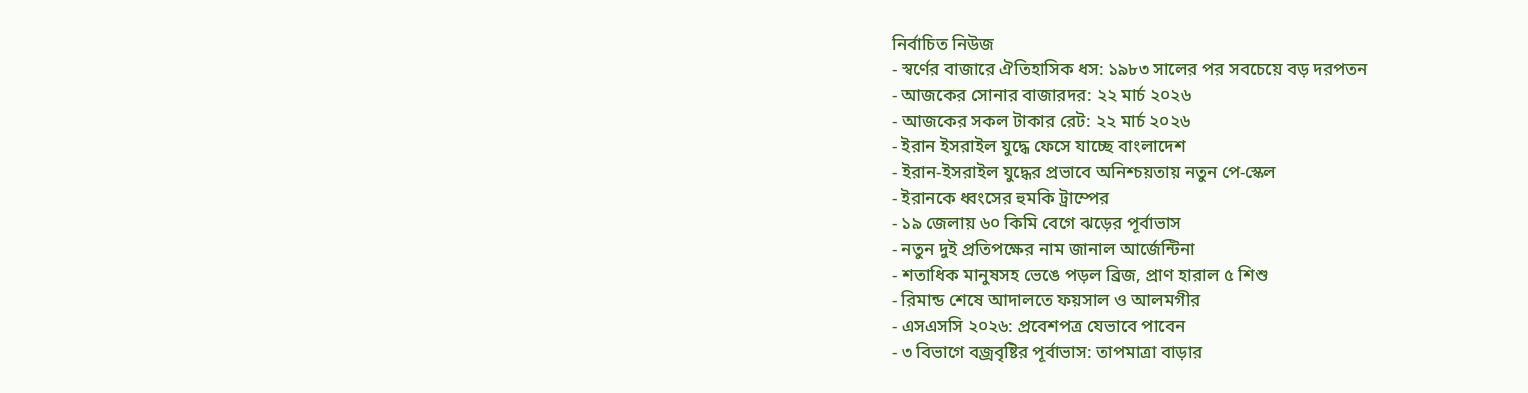নির্বাচিত নিউজ
- স্বর্ণের বাজারে ঐতিহাসিক ধস: ১৯৮৩ সালের পর সবচেয়ে বড় দরপতন
- আজকের সোনার বাজারদর: ২২ মার্চ ২০২৬
- আজকের সকল টাকার রেট: ২২ মার্চ ২০২৬
- ইরান ইসরাইল যুদ্ধে ফেসে যাচ্ছে বাংলাদেশ
- ইরান-ইসরাইল যুদ্ধের প্রভাবে অনিশ্চয়তায় নতুন পে-স্কেল
- ইরানকে ধ্বংসের হুমকি ট্রাম্পের
- ১৯ জেলায় ৬০ কিমি বেগে ঝড়ের পূর্বাভাস
- নতুন দুই প্রতিপক্ষের নাম জানাল আর্জেন্টিনা
- শতাধিক মানুষসহ ভেঙে পড়ল ব্রিজ, প্রাণ হারাল ৫ শিশু
- রিমান্ড শেষে আদালতে ফয়সাল ও আলমগীর
- এসএসসি ২০২৬: প্রবেশপত্র যেভাবে পাবেন
- ৩ বিভাগে বজ্রবৃষ্টির পূর্বাভাস: তাপমাত্রা বাড়ার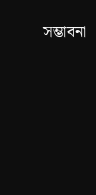সম্ভাবনা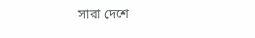সারা দেশে